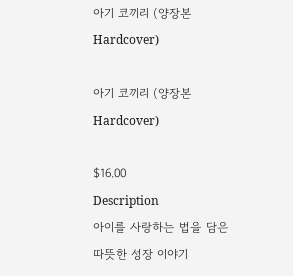아기 코끼리 (양장본 Hardcover)

아기 코끼리 (양장본 Hardcover)

$16.00
Description
아이를 사랑하는 법을 담은 따뜻한 성장 이야기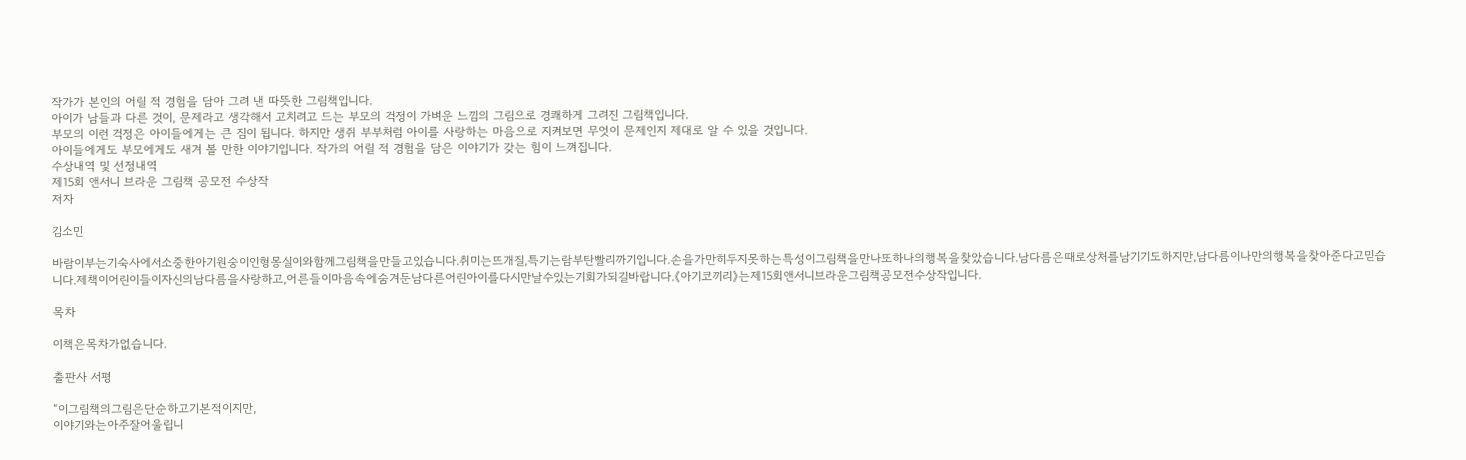작가가 본인의 어릴 적 경험을 담아 그려 낸 따뜻한 그림책입니다.
아이가 남들과 다른 것이, 문제라고 생각해서 고치려고 드는 부모의 걱정이 가벼운 느낌의 그림으로 경쾌하게 그려진 그림책입니다.
부모의 이런 걱정은 아이들에게는 큰 짐이 됩니다. 하지만 생쥐 부부처럼 아이를 사랑하는 마음으로 지켜보면 무엇이 문제인지 제대로 알 수 있을 것입니다.
아이들에게도 부모에게도 새겨 볼 만한 이야기입니다. 작가의 어릴 적 경험을 담은 이야기가 갖는 힘이 느껴집니다.
수상내역 및 선정내역
제15회 앤서니 브라운 그림책 공모전 수상작
저자

김소민

바람이부는기숙사에서소중한아기원숭이인형몽실이와함께그림책을만들고있습니다.취미는뜨개질,특기는람부탄빨리까기입니다.손을가만히두지못하는특성이그림책을만나또하나의행복을찾았습니다.남다름은때로상처를남기기도하지만,남다름이나만의행복을찾아준다고믿습니다.제책이어린이들이자신의남다름을사랑하고,어른들이마음속에숨겨둔남다른어린아이를다시만날수있는기회가되길바랍니다.《아기코끼리》는제15회앤서니브라운그림책공모전수상작입니다.

목차

이책은목차가없습니다.

출판사 서평

“이그림책의그림은단순하고기본적이지만,
이야기와는아주잘어울립니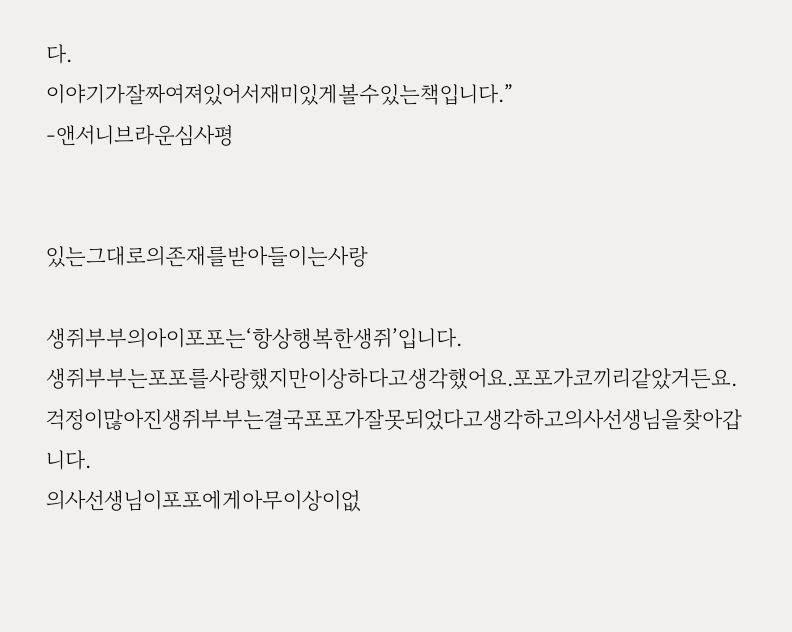다.
이야기가잘짜여져있어서재미있게볼수있는책입니다.”
-앤서니브라운심사평


있는그대로의존재를받아들이는사랑

생쥐부부의아이포포는‘항상행복한생쥐’입니다.
생쥐부부는포포를사랑했지만이상하다고생각했어요.포포가코끼리같았거든요.
걱정이많아진생쥐부부는결국포포가잘못되었다고생각하고의사선생님을찾아갑니다.
의사선생님이포포에게아무이상이없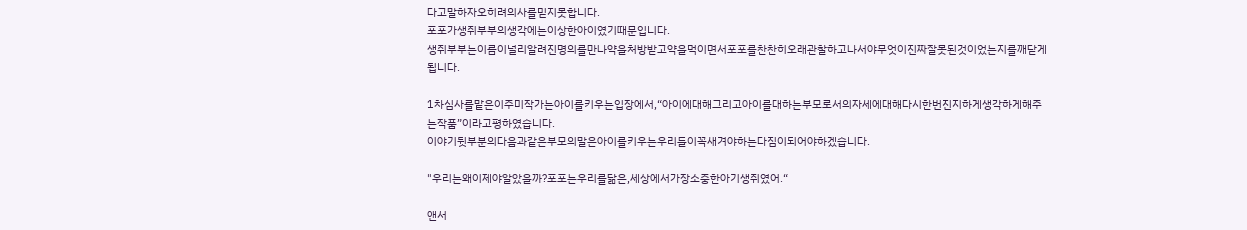다고말하자오히려의사를믿지못합니다.
포포가생쥐부부의생각에는이상한아이였기때문입니다.
생쥐부부는이름이널리알려진명의를만나약을처방받고약을먹이면서포포를찬찬히오래관찰하고나서야무엇이진짜잘못된것이었는지를깨닫게됩니다.

1차심사를맡은이주미작가는아이를키우는입장에서,“아이에대해그리고아이를대하는부모로서의자세에대해다시한번진지하게생각하게해주는작품”이라고평하였습니다.
이야기뒷부분의다음과같은부모의말은아이를키우는우리들이꼭새겨야하는다짐이되어야하겠습니다.

"우리는왜이제야알았을까?포포는우리를닮은,세상에서가장소중한아기생쥐였어.“

앤서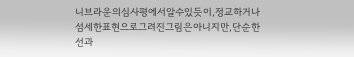니브라운의심사평에서알수있듯이,정교하거나섬세한표현으로그려진그림은아니지만,단순한선과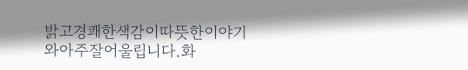밝고경쾌한색감이따뜻한이야기와아주잘어울립니다.화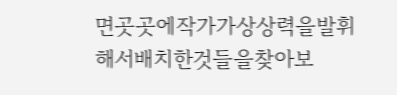면곳곳에작가가상상력을발휘해서배치한것들을찾아보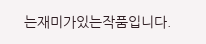는재미가있는작품입니다.